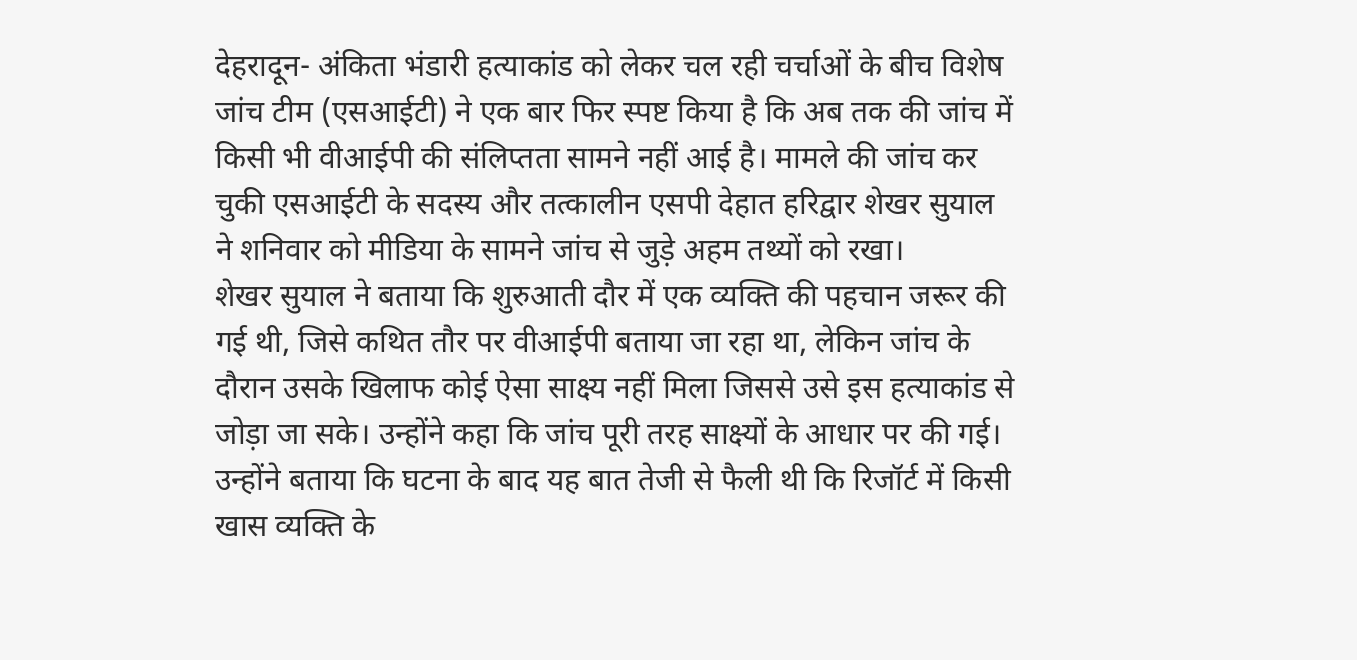देहरादून- अंकिता भंडारी हत्याकांड को लेकर चल रही चर्चाओं के बीच विशेष जांच टीम (एसआईटी) ने एक बार फिर स्पष्ट किया है कि अब तक की जांच में किसी भी वीआईपी की संलिप्तता सामने नहीं आई है। मामले की जांच कर चुकी एसआईटी के सदस्य और तत्कालीन एसपी देहात हरिद्वार शेखर सुयाल ने शनिवार को मीडिया के सामने जांच से जुड़े अहम तथ्यों को रखा।
शेखर सुयाल ने बताया कि शुरुआती दौर में एक व्यक्ति की पहचान जरूर की गई थी, जिसे कथित तौर पर वीआईपी बताया जा रहा था, लेकिन जांच के दौरान उसके खिलाफ कोई ऐसा साक्ष्य नहीं मिला जिससे उसे इस हत्याकांड से जोड़ा जा सके। उन्होंने कहा कि जांच पूरी तरह साक्ष्यों के आधार पर की गई।
उन्होंने बताया कि घटना के बाद यह बात तेजी से फैली थी कि रिजॉर्ट में किसी खास व्यक्ति के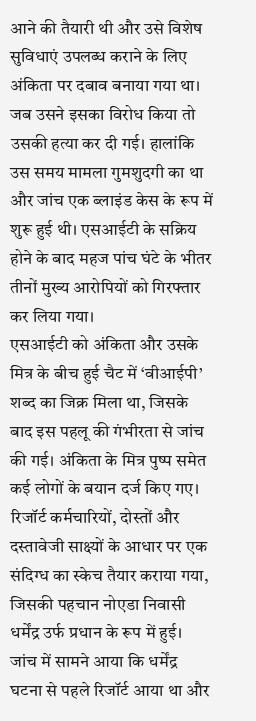आने की तैयारी थी और उसे विशेष सुविधाएं उपलब्ध कराने के लिए अंकिता पर दबाव बनाया गया था। जब उसने इसका विरोध किया तो उसकी हत्या कर दी गई। हालांकि उस समय मामला गुमशुदगी का था और जांच एक ब्लाइंड केस के रूप में शुरू हुई थी। एसआईटी के सक्रिय होने के बाद महज पांच घंटे के भीतर तीनों मुख्य आरोपियों को गिरफ्तार कर लिया गया।
एसआईटी को अंकिता और उसके मित्र के बीच हुई चैट में ‘वीआईपी’ शब्द का जिक्र मिला था, जिसके बाद इस पहलू की गंभीरता से जांच की गई। अंकिता के मित्र पुष्प समेत कई लोगों के बयान दर्ज किए गए। रिजॉर्ट कर्मचारियों, दोस्तों और दस्तावेजी साक्ष्यों के आधार पर एक संदिग्ध का स्केच तैयार कराया गया, जिसकी पहचान नोएडा निवासी धर्मेंद्र उर्फ प्रधान के रूप में हुई।
जांच में सामने आया कि धर्मेंद्र घटना से पहले रिजॉर्ट आया था और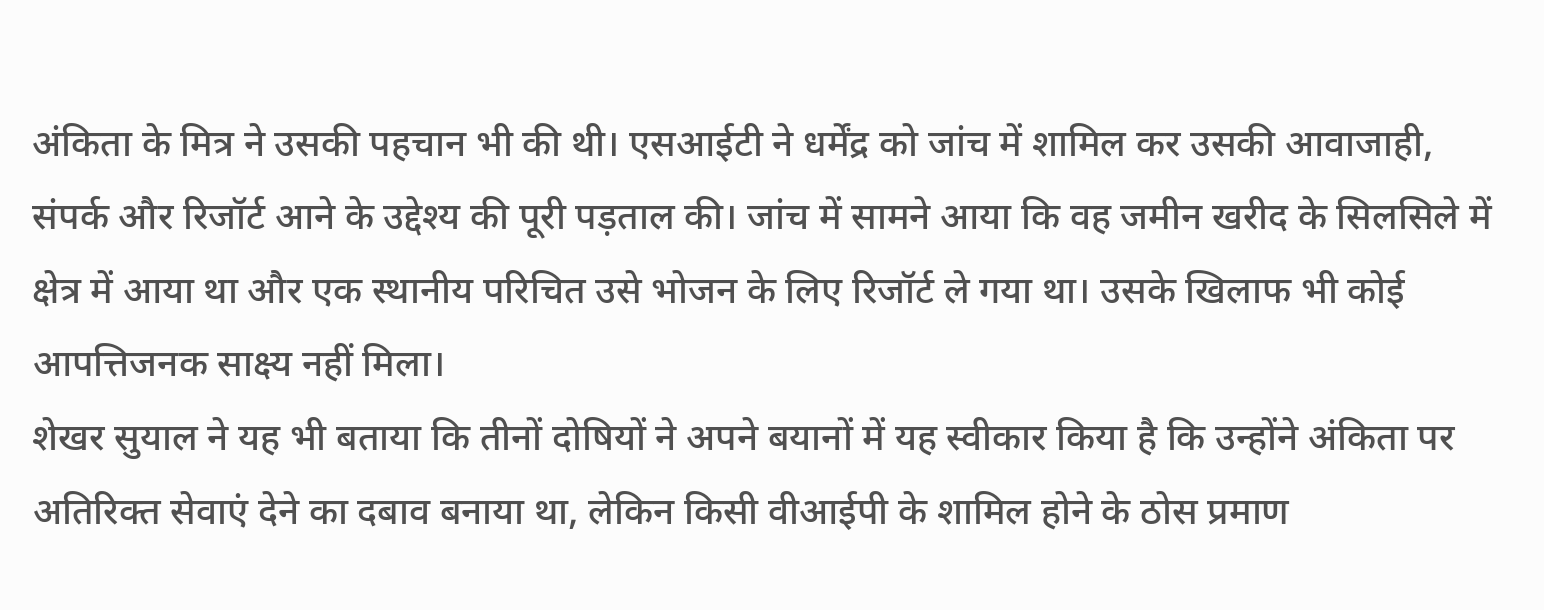अंकिता के मित्र ने उसकी पहचान भी की थी। एसआईटी ने धर्मेंद्र को जांच में शामिल कर उसकी आवाजाही, संपर्क और रिजॉर्ट आने के उद्देश्य की पूरी पड़ताल की। जांच में सामने आया कि वह जमीन खरीद के सिलसिले में क्षेत्र में आया था और एक स्थानीय परिचित उसे भोजन के लिए रिजॉर्ट ले गया था। उसके खिलाफ भी कोई आपत्तिजनक साक्ष्य नहीं मिला।
शेखर सुयाल ने यह भी बताया कि तीनों दोषियों ने अपने बयानों में यह स्वीकार किया है कि उन्होंने अंकिता पर अतिरिक्त सेवाएं देने का दबाव बनाया था, लेकिन किसी वीआईपी के शामिल होने के ठोस प्रमाण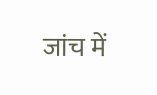जांच में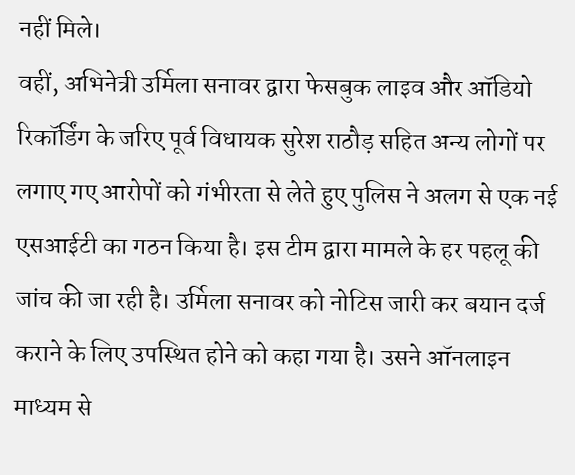नहीं मिले।
वहीं, अभिनेत्री उर्मिला सनावर द्वारा फेसबुक लाइव और ऑडियो रिकॉर्डिंग के जरिए पूर्व विधायक सुरेश राठौड़ सहित अन्य लोगों पर लगाए गए आरोपों को गंभीरता से लेते हुए पुलिस ने अलग से एक नई एसआईटी का गठन किया है। इस टीम द्वारा मामले के हर पहलू की जांच की जा रही है। उर्मिला सनावर को नोटिस जारी कर बयान दर्ज कराने के लिए उपस्थित होने को कहा गया है। उसने ऑनलाइन माध्यम से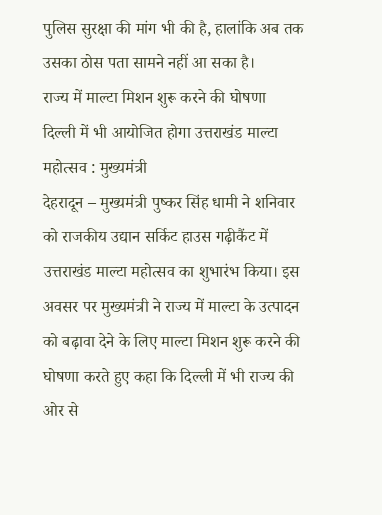पुलिस सुरक्षा की मांग भी की है, हालांकि अब तक उसका ठोस पता सामने नहीं आ सका है।
राज्य में माल्टा मिशन शुरू करने की घोषणा
दिल्ली में भी आयोजित होगा उत्तराखंड माल्टा महोत्सव : मुख्यमंत्री
देहरादून – मुख्यमंत्री पुष्कर सिंह धामी ने शनिवार को राजकीय उद्यान सर्किट हाउस गढ़ीकैंट में उत्तराखंड माल्टा महोत्सव का शुभारंभ किया। इस अवसर पर मुख्यमंत्री ने राज्य में माल्टा के उत्पादन को बढ़ावा देने के लिए माल्टा मिशन शुरू करने की घोषणा करते हुए कहा कि दिल्ली में भी राज्य की ओर से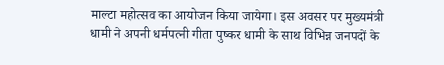माल्टा महोत्सव का आयोजन किया जायेगा। इस अवसर पर मुख्यमंत्री धामी ने अपनी धर्मपत्नी गीता पुष्कर धामी के साथ विभिन्न जनपदों के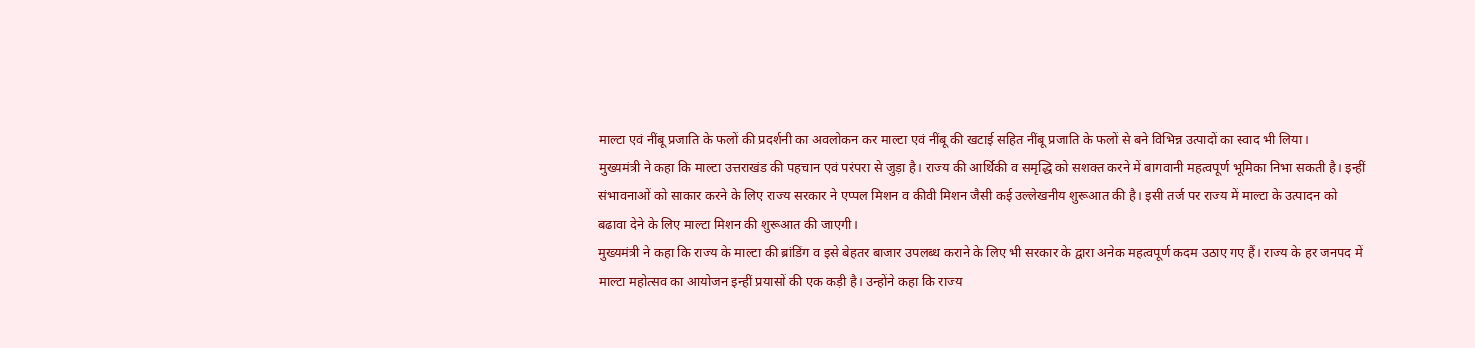माल्टा एवं नींबू प्रजाति के फलों की प्रदर्शनी का अवलोकन कर माल्टा एवं नींबू की खटाई सहित नींबू प्रजाति के फलों से बने विभिन्न उत्पादों का स्वाद भी लिया।
मुख्यमंत्री ने कहा कि माल्टा उत्तराखंड की पहचान एवं परंपरा से जुड़ा है। राज्य की आर्थिकी व समृद्धि को सशक्त करने में बागवानी महत्वपूर्ण भूमिका निभा सकती है। इन्हीं संभावनाओं को साकार करने के लिए राज्य सरकार ने एप्पल मिशन व कीवी मिशन जैसी कई उल्लेखनीय शुरूआत की है। इसी तर्ज पर राज्य में माल्टा के उत्पादन को बढावा देने के लिए माल्टा मिशन की शुरूआत की जाएगी।
मुख्यमंत्री ने कहा कि राज्य के माल्टा की ब्रांडिंग व इसे बेहतर बाजार उपलब्ध कराने के लिए भी सरकार के द्वारा अनेक महत्वपूर्ण कदम उठाए गए हैं। राज्य के हर जनपद में माल्टा महोत्सव का आयोजन इन्हीं प्रयासों की एक कड़ी है। उन्होंने कहा कि राज्य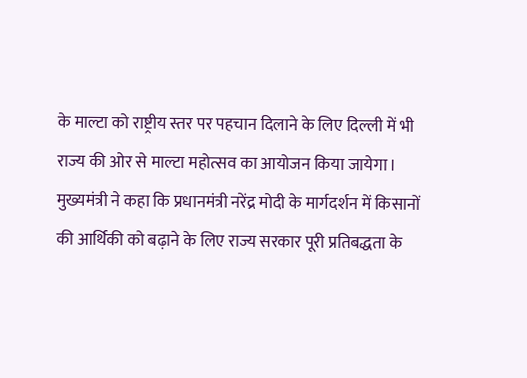के माल्टा को राष्ट्रीय स्तर पर पहचान दिलाने के लिए दिल्ली में भी राज्य की ओर से माल्टा महोत्सव का आयोजन किया जायेगा।
मुख्यमंत्री ने कहा कि प्रधानमंत्री नरेंद्र मोदी के मार्गदर्शन में किसानों की आर्थिकी को बढ़ाने के लिए राज्य सरकार पूरी प्रतिबद्धता के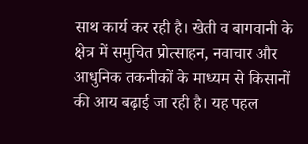साथ कार्य कर रही है। खेती व बागवानी के क्षेत्र में समुचित प्रोत्साहन, नवाचार और आधुनिक तकनीकों के माध्यम से किसानों की आय बढ़ाई जा रही है। यह पहल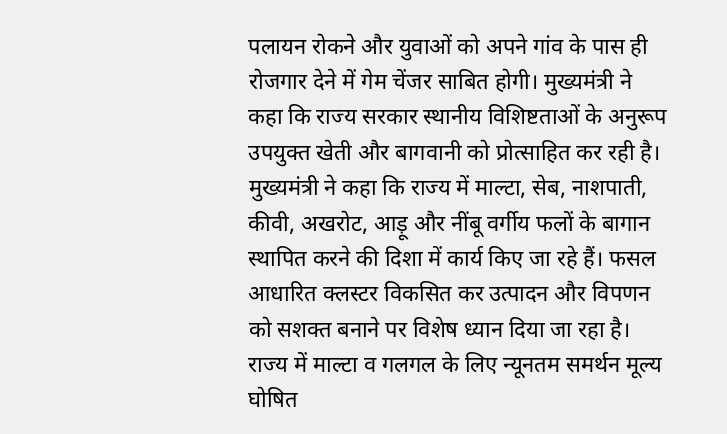पलायन रोकने और युवाओं को अपने गांव के पास ही रोजगार देने में गेम चेंजर साबित होगी। मुख्यमंत्री ने कहा कि राज्य सरकार स्थानीय विशिष्टताओं के अनुरूप उपयुक्त खेती और बागवानी को प्रोत्साहित कर रही है।
मुख्यमंत्री ने कहा कि राज्य में माल्टा, सेब, नाशपाती, कीवी, अखरोट, आड़ू और नींबू वर्गीय फलों के बागान स्थापित करने की दिशा में कार्य किए जा रहे हैं। फसल आधारित क्लस्टर विकसित कर उत्पादन और विपणन को सशक्त बनाने पर विशेष ध्यान दिया जा रहा है। राज्य में माल्टा व गलगल के लिए न्यूनतम समर्थन मूल्य घोषित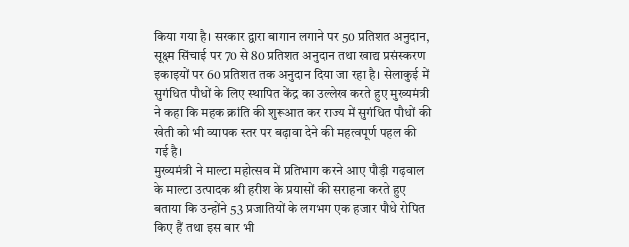किया गया है। सरकार द्वारा बागान लगाने पर 50 प्रतिशत अनुदान, सूक्ष्म सिंचाई पर 70 से 80 प्रतिशत अनुदान तथा खाद्य प्रसंस्करण इकाइयों पर 60 प्रतिशत तक अनुदान दिया जा रहा है। सेलाकुई में सुगंधित पौधों के लिए स्थापित केंद्र का उल्लेख करते हुए मुख्यमंत्री ने कहा कि महक क्रांति की शुरूआत कर राज्य में सुगंधित पौधों की खेती को भी व्यापक स्तर पर बढ़ावा देने की महत्वपूर्ण पहल की गई है।
मुख्यमंत्री ने माल्टा महोत्सव में प्रतिभाग करने आए पौड़ी गढ़वाल के माल्टा उत्पादक श्री हरीश के प्रयासों की सराहना करते हुए बताया कि उन्होंने 53 प्रजातियों के लगभग एक हजार पौधे रोपित किए हैं तथा इस बार भी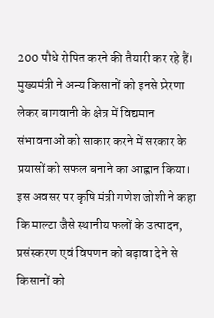200 पौधे रोपित करने की तैयारी कर रहे हैं। मुख्यमंत्री ने अन्य किसानों को इनसे प्र्रेरणा लेकर बागवानी के क्षेत्र में विद्यमान संभावनाओं को साकार करने में सरकार के प्रयासों को सफल बनाने का आह्वान किया।
इस अवसर पर कृषि मंत्री गणेश जोशी ने कहा कि माल्टा जैसे स्थानीय फलों के उत्पादन, प्रसंस्करण एवं विपणन को बढ़ावा देने से किसानों को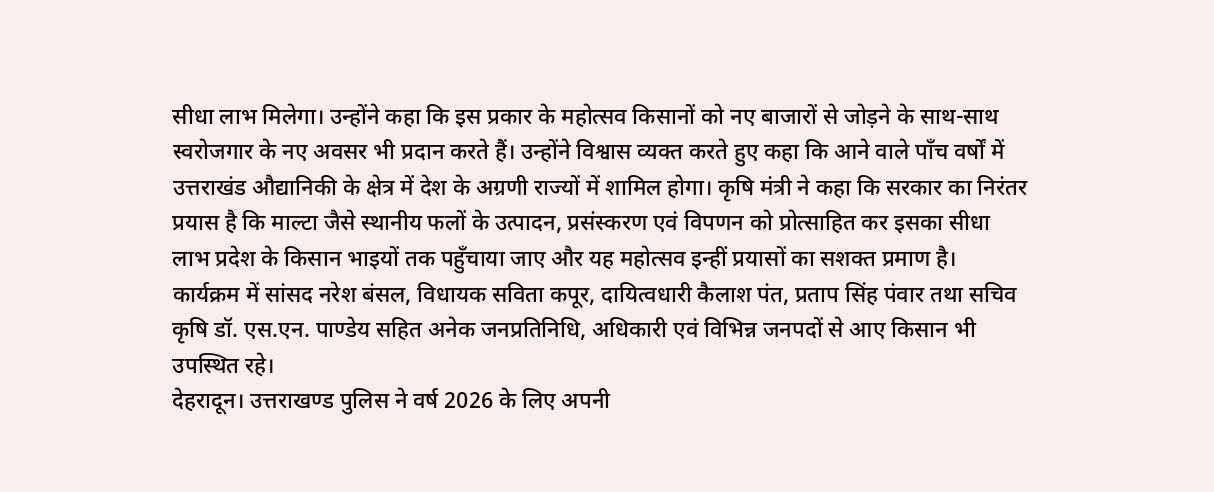सीधा लाभ मिलेगा। उन्होंने कहा कि इस प्रकार के महोत्सव किसानों को नए बाजारों से जोड़ने के साथ-साथ स्वरोजगार के नए अवसर भी प्रदान करते हैं। उन्होंने विश्वास व्यक्त करते हुए कहा कि आने वाले पाँच वर्षों में उत्तराखंड औद्यानिकी के क्षेत्र में देश के अग्रणी राज्यों में शामिल होगा। कृषि मंत्री ने कहा कि सरकार का निरंतर प्रयास है कि माल्टा जैसे स्थानीय फलों के उत्पादन, प्रसंस्करण एवं विपणन को प्रोत्साहित कर इसका सीधा लाभ प्रदेश के किसान भाइयों तक पहुँचाया जाए और यह महोत्सव इन्हीं प्रयासों का सशक्त प्रमाण है।
कार्यक्रम में सांसद नरेश बंसल, विधायक सविता कपूर, दायित्वधारी कैलाश पंत, प्रताप सिंह पंवार तथा सचिव कृषि डॉ. एस.एन. पाण्डेय सहित अनेक जनप्रतिनिधि, अधिकारी एवं विभिन्न जनपदों से आए किसान भी उपस्थित रहे।
देहरादून। उत्तराखण्ड पुलिस ने वर्ष 2026 के लिए अपनी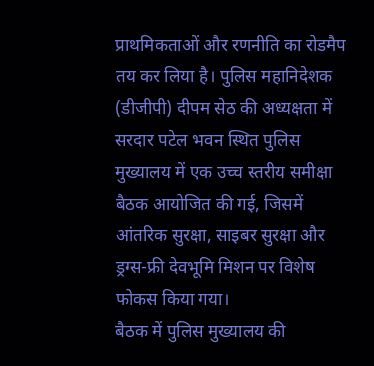प्राथमिकताओं और रणनीति का रोडमैप तय कर लिया है। पुलिस महानिदेशक (डीजीपी) दीपम सेठ की अध्यक्षता में सरदार पटेल भवन स्थित पुलिस मुख्यालय में एक उच्च स्तरीय समीक्षा बैठक आयोजित की गई, जिसमें आंतरिक सुरक्षा, साइबर सुरक्षा और ड्रग्स-फ्री देवभूमि मिशन पर विशेष फोकस किया गया।
बैठक में पुलिस मुख्यालय की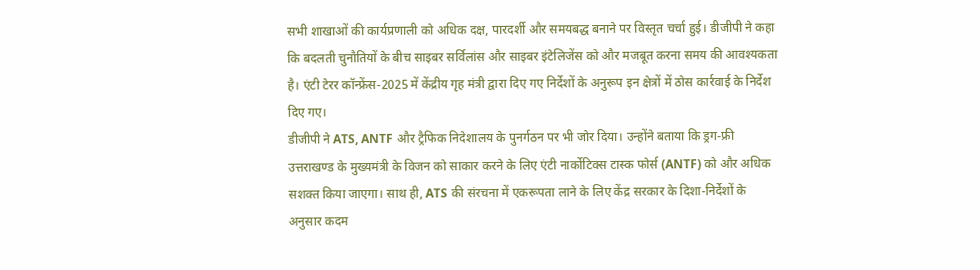सभी शाखाओं की कार्यप्रणाली को अधिक दक्ष, पारदर्शी और समयबद्ध बनाने पर विस्तृत चर्चा हुई। डीजीपी ने कहा कि बदलती चुनौतियों के बीच साइबर सर्विलांस और साइबर इंटेलिजेंस को और मजबूत करना समय की आवश्यकता है। एंटी टेरर कॉन्फ्रेंस-2025 में केंद्रीय गृह मंत्री द्वारा दिए गए निर्देशों के अनुरूप इन क्षेत्रों में ठोस कार्रवाई के निर्देश दिए गए।
डीजीपी ने ATS, ANTF और ट्रैफिक निदेशालय के पुनर्गठन पर भी जोर दिया। उन्होंने बताया कि ड्रग-फ्री उत्तराखण्ड के मुख्यमंत्री के विजन को साकार करने के लिए एंटी नार्कोटिक्स टास्क फोर्स (ANTF) को और अधिक सशक्त किया जाएगा। साथ ही, ATS की संरचना में एकरूपता लाने के लिए केंद्र सरकार के दिशा-निर्देशों के अनुसार कदम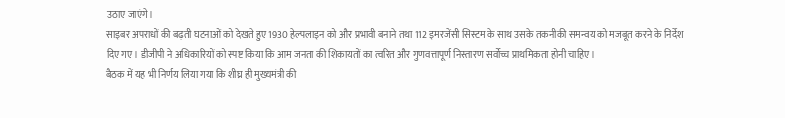उठाए जाएंगे।
साइबर अपराधों की बढ़ती घटनाओं को देखते हुए 1930 हेल्पलाइन को और प्रभावी बनाने तथा 112 इमरजेंसी सिस्टम के साथ उसके तकनीकी समन्वय को मजबूत करने के निर्देश दिए गए। डीजीपी ने अधिकारियों को स्पष्ट किया कि आम जनता की शिकायतों का त्वरित और गुणवत्तापूर्ण निस्तारण सर्वोच्च प्राथमिकता होनी चाहिए।
बैठक में यह भी निर्णय लिया गया कि शीघ्र ही मुख्यमंत्री की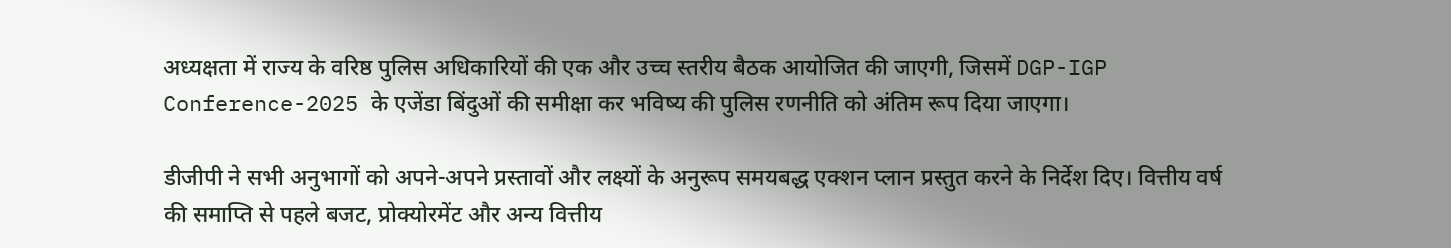अध्यक्षता में राज्य के वरिष्ठ पुलिस अधिकारियों की एक और उच्च स्तरीय बैठक आयोजित की जाएगी, जिसमें DGP-IGP Conference-2025 के एजेंडा बिंदुओं की समीक्षा कर भविष्य की पुलिस रणनीति को अंतिम रूप दिया जाएगा।

डीजीपी ने सभी अनुभागों को अपने-अपने प्रस्तावों और लक्ष्यों के अनुरूप समयबद्ध एक्शन प्लान प्रस्तुत करने के निर्देश दिए। वित्तीय वर्ष की समाप्ति से पहले बजट, प्रोक्योरमेंट और अन्य वित्तीय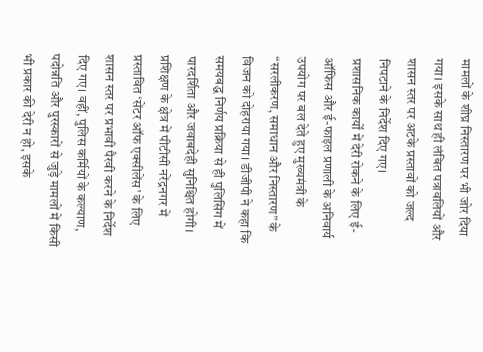मामलों के शीघ्र निस्तारण पर भी जोर दिया गया। इसके साथ ही लंबित पत्रावलियों और शासन स्तर पर अटके प्रस्तावों को जल्द निपटाने के निर्देश दिए गए।
प्रशासनिक कार्यों में देरी रोकने के लिए ई-ऑफिस और ई-फाइल प्रणाली के अनिवार्य उपयोग पर बल देते हुए मुख्यमंत्री के “सरलीकरण, समाधान और निस्तारण” के विजन को दोहराया गया। डीजीपी ने कहा कि समयबद्ध निर्णय प्रक्रिया से ही पुलिसिंग में पारदर्शिता और जवाबदेही सुनिश्चित होगी।
प्रशिक्षण के क्षेत्र में पीटीसी नरेंद्रनगर में प्रस्तावित ‘सेंटर ऑफ एक्सीलेंस’ के लिए शासन स्तर पर प्रभावी पैरवी करने के निर्देश दिए गए। वहीं, पुलिस कर्मियों के कल्याण, पदोन्नति और पुरस्कारों से जुड़े मामलों में किसी भी प्रकार की देरी न हो, इसके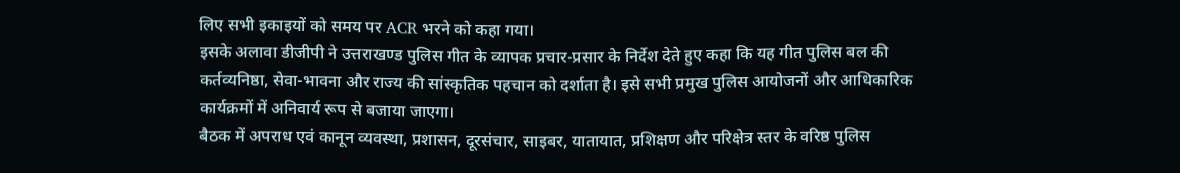लिए सभी इकाइयों को समय पर ACR भरने को कहा गया।
इसके अलावा डीजीपी ने उत्तराखण्ड पुलिस गीत के व्यापक प्रचार-प्रसार के निर्देश देते हुए कहा कि यह गीत पुलिस बल की कर्तव्यनिष्ठा, सेवा-भावना और राज्य की सांस्कृतिक पहचान को दर्शाता है। इसे सभी प्रमुख पुलिस आयोजनों और आधिकारिक कार्यक्रमों में अनिवार्य रूप से बजाया जाएगा।
बैठक में अपराध एवं कानून व्यवस्था, प्रशासन, दूरसंचार, साइबर, यातायात, प्रशिक्षण और परिक्षेत्र स्तर के वरिष्ठ पुलिस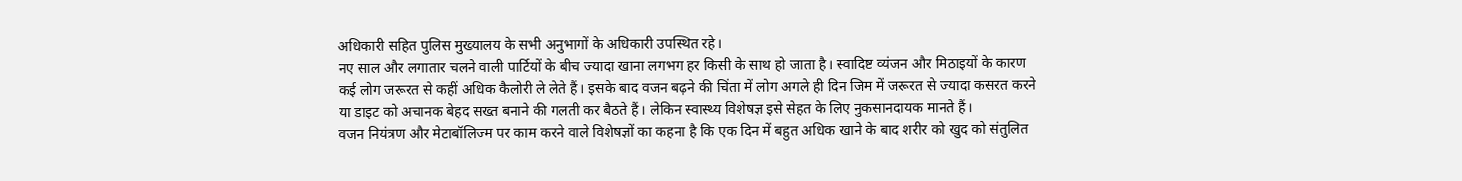अधिकारी सहित पुलिस मुख्यालय के सभी अनुभागों के अधिकारी उपस्थित रहे।
नए साल और लगातार चलने वाली पार्टियों के बीच ज्यादा खाना लगभग हर किसी के साथ हो जाता है। स्वादिष्ट व्यंजन और मिठाइयों के कारण कई लोग जरूरत से कहीं अधिक कैलोरी ले लेते हैं। इसके बाद वजन बढ़ने की चिंता में लोग अगले ही दिन जिम में जरूरत से ज्यादा कसरत करने या डाइट को अचानक बेहद सख्त बनाने की गलती कर बैठते हैं। लेकिन स्वास्थ्य विशेषज्ञ इसे सेहत के लिए नुकसानदायक मानते हैं।
वजन नियंत्रण और मेटाबॉलिज्म पर काम करने वाले विशेषज्ञों का कहना है कि एक दिन में बहुत अधिक खाने के बाद शरीर को खुद को संतुलित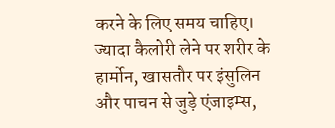करने के लिए समय चाहिए। ज्यादा कैलोरी लेने पर शरीर के हार्मोन, खासतौर पर इंसुलिन और पाचन से जुड़े एंजाइम्स,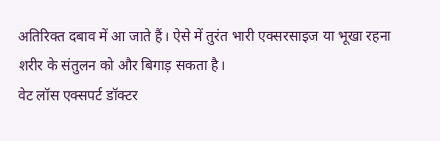अतिरिक्त दबाव में आ जाते हैं। ऐसे में तुरंत भारी एक्सरसाइज या भूखा रहना शरीर के संतुलन को और बिगाड़ सकता है।
वेट लॉस एक्सपर्ट डॉक्टर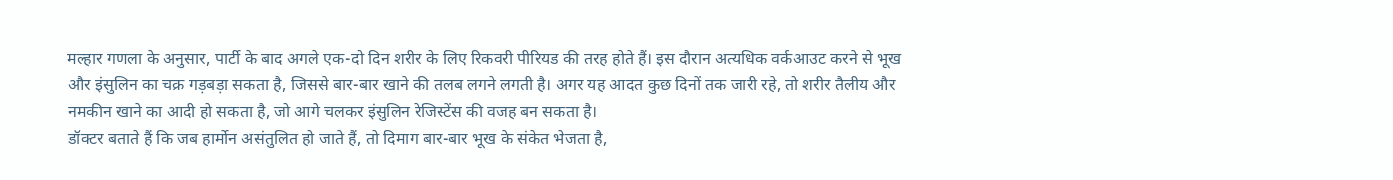मल्हार गणला के अनुसार, पार्टी के बाद अगले एक-दो दिन शरीर के लिए रिकवरी पीरियड की तरह होते हैं। इस दौरान अत्यधिक वर्कआउट करने से भूख और इंसुलिन का चक्र गड़बड़ा सकता है, जिससे बार-बार खाने की तलब लगने लगती है। अगर यह आदत कुछ दिनों तक जारी रहे, तो शरीर तैलीय और नमकीन खाने का आदी हो सकता है, जो आगे चलकर इंसुलिन रेजिस्टेंस की वजह बन सकता है।
डॉक्टर बताते हैं कि जब हार्मोन असंतुलित हो जाते हैं, तो दिमाग बार-बार भूख के संकेत भेजता है,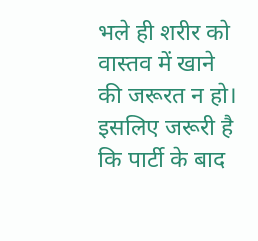भले ही शरीर को वास्तव में खाने की जरूरत न हो। इसलिए जरूरी है कि पार्टी के बाद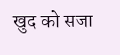खुद को सजा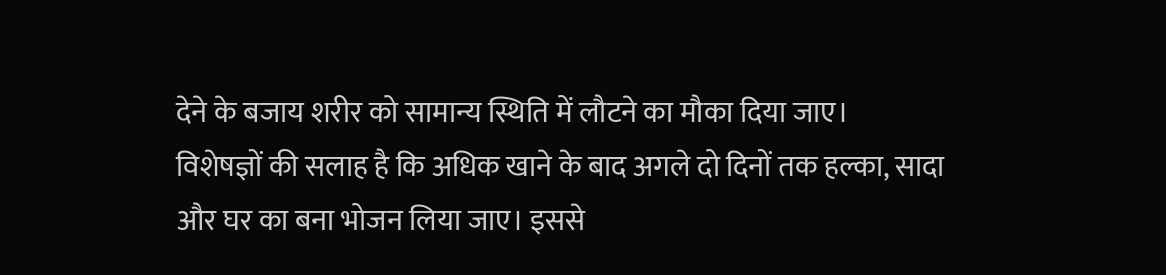देने के बजाय शरीर को सामान्य स्थिति में लौटने का मौका दिया जाए।
विशेषज्ञों की सलाह है कि अधिक खाने के बाद अगले दो दिनों तक हल्का, सादा और घर का बना भोजन लिया जाए। इससे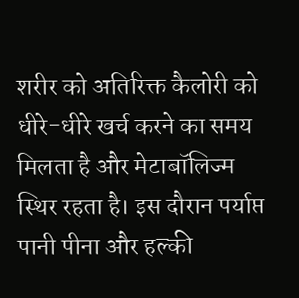शरीर को अतिरिक्त कैलोरी को धीरे-धीरे खर्च करने का समय मिलता है और मेटाबॉलिज्म स्थिर रहता है। इस दौरान पर्याप्त पानी पीना और हल्की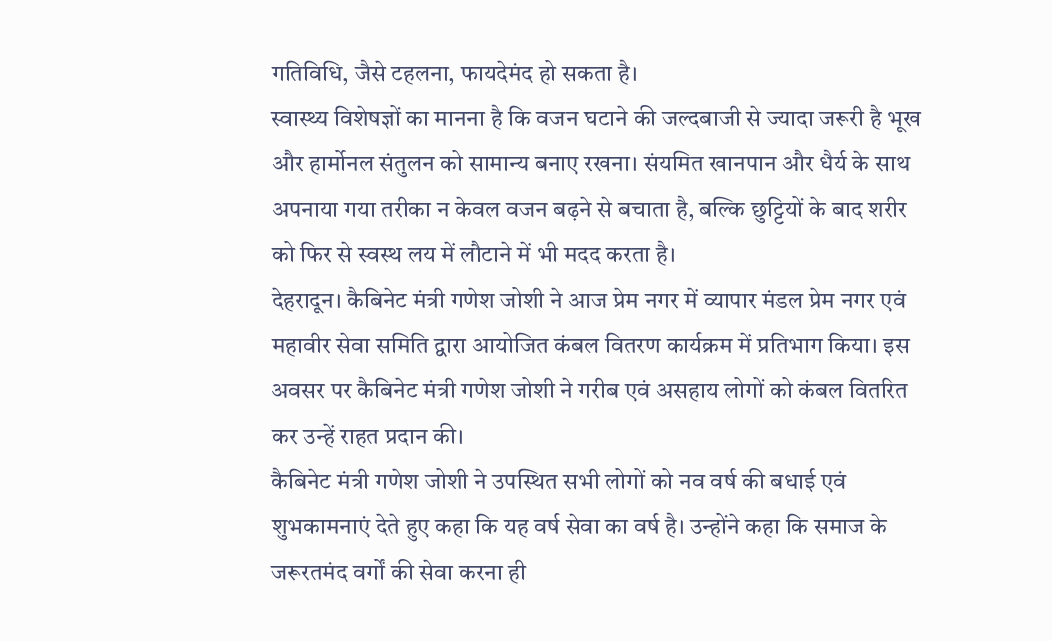गतिविधि, जैसे टहलना, फायदेमंद हो सकता है।
स्वास्थ्य विशेषज्ञों का मानना है कि वजन घटाने की जल्दबाजी से ज्यादा जरूरी है भूख और हार्मोनल संतुलन को सामान्य बनाए रखना। संयमित खानपान और धैर्य के साथ अपनाया गया तरीका न केवल वजन बढ़ने से बचाता है, बल्कि छुट्टियों के बाद शरीर को फिर से स्वस्थ लय में लौटाने में भी मदद करता है।
देहरादून। कैबिनेट मंत्री गणेश जोशी ने आज प्रेम नगर में व्यापार मंडल प्रेम नगर एवं महावीर सेवा समिति द्वारा आयोजित कंबल वितरण कार्यक्रम में प्रतिभाग किया। इस अवसर पर कैबिनेट मंत्री गणेश जोशी ने गरीब एवं असहाय लोगों को कंबल वितरित कर उन्हें राहत प्रदान की।
कैबिनेट मंत्री गणेश जोशी ने उपस्थित सभी लोगों को नव वर्ष की बधाई एवं शुभकामनाएं देते हुए कहा कि यह वर्ष सेवा का वर्ष है। उन्होंने कहा कि समाज के जरूरतमंद वर्गों की सेवा करना ही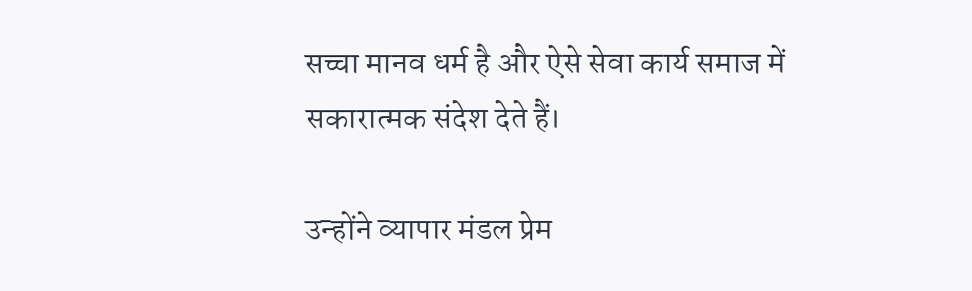सच्चा मानव धर्म है और ऐसे सेवा कार्य समाज में सकारात्मक संदेश देते हैं।

उन्होंने व्यापार मंडल प्रेम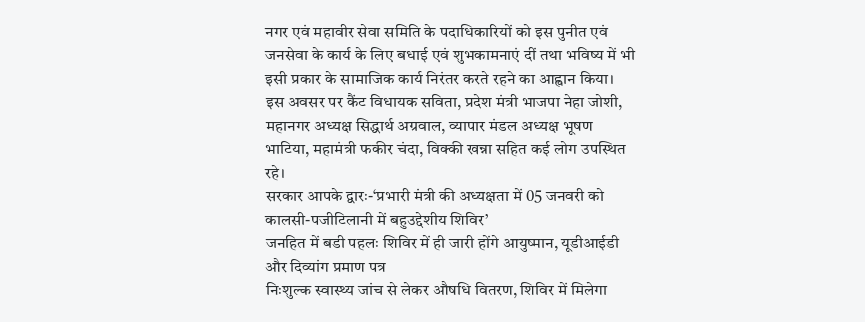नगर एवं महावीर सेवा समिति के पदाधिकारियों को इस पुनीत एवं जनसेवा के कार्य के लिए बधाई एवं शुभकामनाएं दीं तथा भविष्य में भी इसी प्रकार के सामाजिक कार्य निरंतर करते रहने का आह्वान किया।
इस अवसर पर कैंट विधायक सविता, प्रदेश मंत्री भाजपा नेहा जोशी, महानगर अध्यक्ष सिद्धार्थ अग्रवाल, व्यापार मंडल अध्यक्ष भूषण भाटिया, महामंत्री फकीर चंदा, विक्की खन्ना सहित कई लोग उपस्थित रहे।
सरकार आपके द्वारः-‘प्रभारी मंत्री की अध्यक्षता में 05 जनवरी को कालसी-पजीटिलानी में बहुउद्देशीय शिविर’
जनहित में बडी पहलः शिविर में ही जारी होंगे आयुष्मान, यूडीआईडी और दिव्यांग प्रमाण पत्र
निःशुल्क स्वास्थ्य जांच से लेकर औषधि वितरण, शिविर में मिलेगा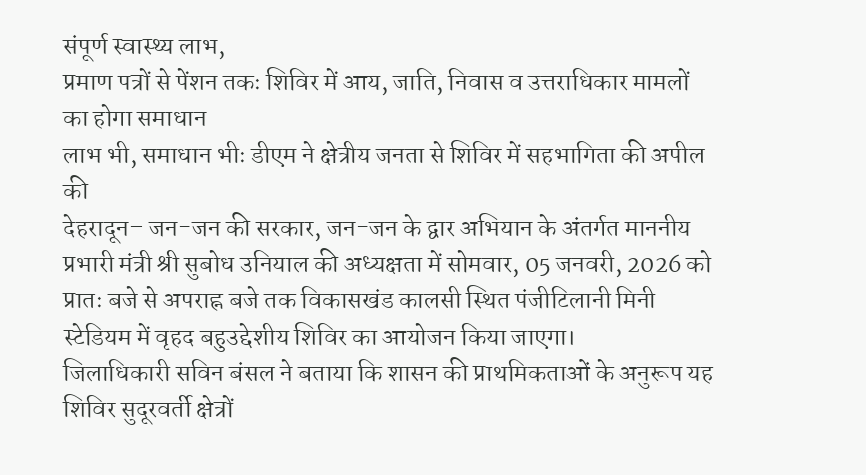संपूर्ण स्वास्थ्य लाभ,
प्रमाण पत्रों से पेंशन तकः शिविर में आय, जाति, निवास व उत्तराधिकार मामलों का होगा समाधान
लाभ भी, समाधान भीः डीएम ने क्षेत्रीय जनता से शिविर में सहभागिता की अपील की
देहरादून– जन-जन की सरकार, जन-जन के द्वार अभियान के अंतर्गत माननीय प्रभारी मंत्री श्री सुबोध उनियाल की अध्यक्षता में सोमवार, 05 जनवरी, 2026 को प्रातः बजे से अपराह्न बजे तक विकासखंड कालसी स्थित पंजीटिलानी मिनी स्टेडियम में वृहद बहुउद्देशीय शिविर का आयोजन किया जाएगा।
जिलाधिकारी सविन बंसल ने बताया कि शासन की प्राथमिकताओं के अनुरूप यह शिविर सुदूरवर्ती क्षेत्रों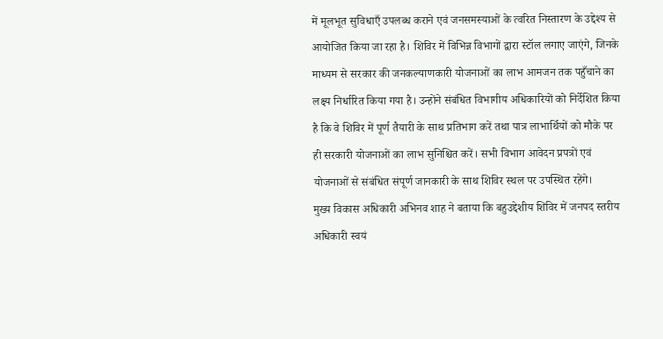में मूलभूत सुविधाएँ उपलब्ध कराने एवं जनसमस्याओं के त्वरित निस्तारण के उद्देश्य से आयोजित किया जा रहा है। शिविर में विभिन्न विभागों द्वारा स्टॉल लगाए जाएंगे, जिनके माध्यम से सरकार की जनकल्याणकारी योजनाओं का लाभ आमजन तक पहुँचाने का लक्ष्य निर्धारित किया गया है। उन्होंने संबंधित विभागीय अधिकारियों को निर्देशित किया है कि वे शिविर में पूर्ण तैयारी के साथ प्रतिभाग करें तथा पात्र लाभार्थियों को मौके पर ही सरकारी योजनाओं का लाभ सुनिश्चित करें। सभी विभाग आवेदन प्रपत्रों एवं योजनाओं से संबंधित संपूर्ण जानकारी के साथ शिविर स्थल पर उपस्थित रहेंगे।
मुख्य विकास अधिकारी अभिनव शाह ने बताया कि बहुउद्देशीय शिविर में जनपद स्तरीय अधिकारी स्वयं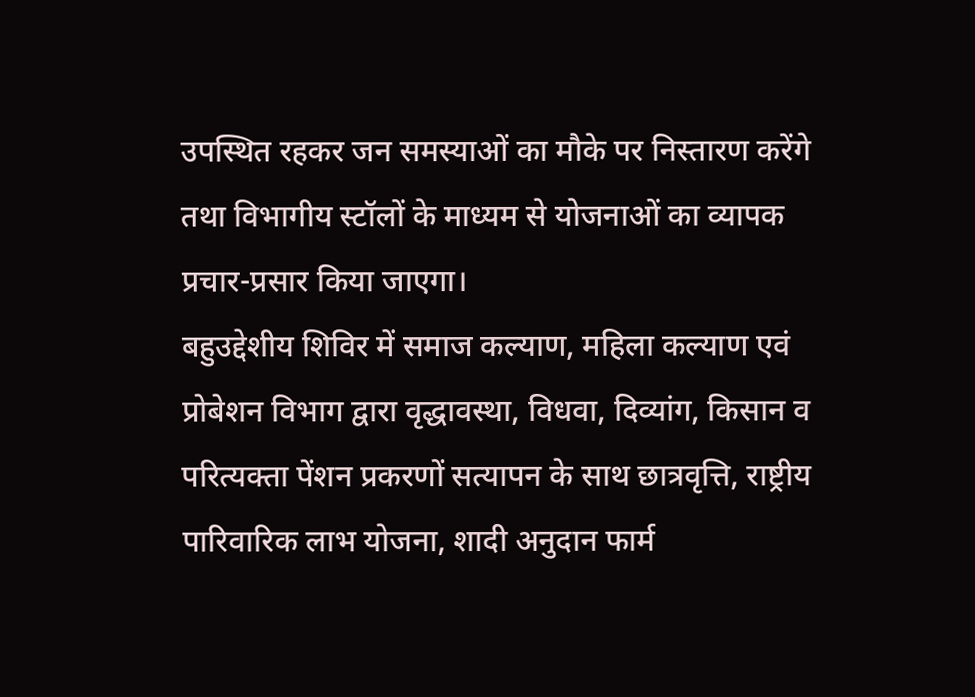उपस्थित रहकर जन समस्याओं का मौके पर निस्तारण करेंगे तथा विभागीय स्टॉलों के माध्यम से योजनाओं का व्यापक प्रचार-प्रसार किया जाएगा।
बहुउद्देशीय शिविर में समाज कल्याण, महिला कल्याण एवं प्रोबेशन विभाग द्वारा वृद्धावस्था, विधवा, दिव्यांग, किसान व परित्यक्ता पेंशन प्रकरणों सत्यापन के साथ छात्रवृत्ति, राष्ट्रीय पारिवारिक लाभ योजना, शादी अनुदान फार्म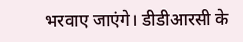भरवाए जाएंगे। डीडीआरसी के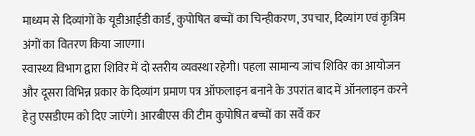माध्यम से दिव्यांगों के यूडीआईडी कार्ड, कुपोषित बच्चों का चिन्हीकरण, उपचार, दिव्यांग एवं कृत्रिम अंगों का वितरण किया जाएगा।
स्वास्थ्य विभाग द्वारा शिविर में दो स्तरीय व्यवस्था रहेगी। पहला सामान्य जांच शिविर का आयोजन और दूसरा विभिन्न प्रकार के दिव्यांग प्रमाण पत्र ऑफलाइन बनाने के उपरांत बाद में ऑनलाइन करने हेतु एसडीएम को दिए जाएंगे। आरबीएस की टीम कुपोषित बच्चों का सर्वे कर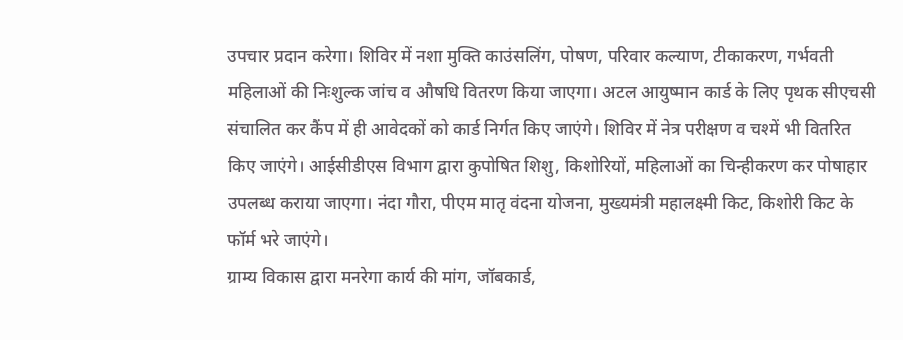उपचार प्रदान करेगा। शिविर में नशा मुक्ति काउंसलिंग, पोषण, परिवार कल्याण, टीकाकरण, गर्भवती महिलाओं की निःशुल्क जांच व औषधि वितरण किया जाएगा। अटल आयुष्मान कार्ड के लिए पृथक सीएचसी संचालित कर कैंप में ही आवेदकों को कार्ड निर्गत किए जाएंगे। शिविर में नेत्र परीक्षण व चश्में भी वितरित किए जाएंगे। आईसीडीएस विभाग द्वारा कुपोषित शिशु, किशोरियों, महिलाओं का चिन्हीकरण कर पोषाहार उपलब्ध कराया जाएगा। नंदा गौरा, पीएम मातृ वंदना योजना, मुख्यमंत्री महालक्ष्मी किट, किशोरी किट के फॉर्म भरे जाएंगे।
ग्राम्य विकास द्वारा मनरेगा कार्य की मांग, जॉबकार्ड,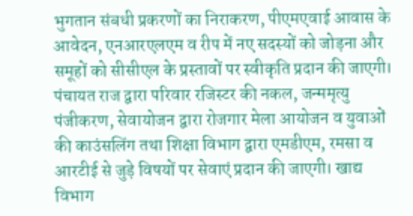भुगतान संबधी प्रकरणों का निराकरण, पीएमएवाई आवास के आवेदन, एनआरएलएम व रीप में नए सदस्यों को जोड़ना और समूहों को सीसीएल के प्रस्तावों पर स्वीकृति प्रदान की जाएगी। पंचायत राज द्वारा परिवार रजिस्टर की नकल, जन्ममृत्यु पंजीकरण, सेवायोजन द्वारा रोजगार मेला आयोजन व युवाओं की काउंसलिंग तथा शिक्षा विभाग द्वारा एमडीएम, रमसा व आरटीई से जुड़े विषयों पर सेवाएं प्रदान की जाएगी। खाद्य विभाग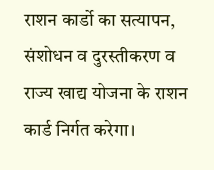राशन कार्डो का सत्यापन, संशोधन व दुरस्तीकरण व राज्य खाद्य योजना के राशन कार्ड निर्गत करेगा।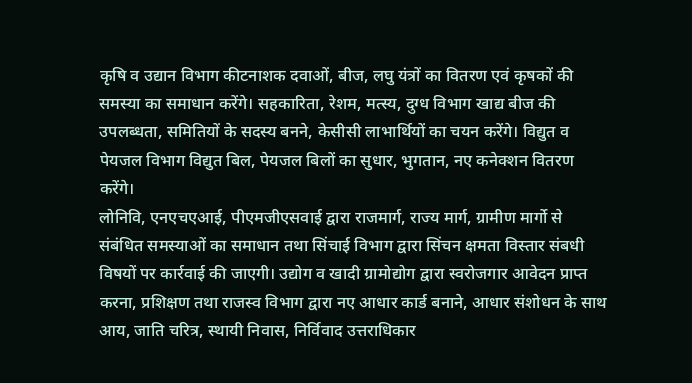कृषि व उद्यान विभाग कीटनाशक दवाओं, बीज, लघु यंत्रों का वितरण एवं कृषकों की समस्या का समाधान करेंगे। सहकारिता, रेशम, मत्स्य, दुग्ध विभाग खाद्य बीज की उपलब्धता, समितियों के सदस्य बनने, केसीसी लाभार्थियों का चयन करेंगे। विद्युत व पेयजल विभाग विद्युत बिल, पेयजल बिलों का सुधार, भुगतान, नए कनेक्शन वितरण करेंगे।
लोनिवि, एनएचएआई, पीएमजीएसवाई द्वारा राजमार्ग, राज्य मार्ग, ग्रामीण मार्गो से संबंधित समस्याओं का समाधान तथा सिंचाई विभाग द्वारा सिंचन क्षमता विस्तार संबधी विषयों पर कार्रवाई की जाएगी। उद्योग व खादी ग्रामोद्योग द्वारा स्वरोजगार आवेदन प्राप्त करना, प्रशिक्षण तथा राजस्व विभाग द्वारा नए आधार कार्ड बनाने, आधार संशोधन के साथ आय, जाति चरित्र, स्थायी निवास, निर्विवाद उत्तराधिकार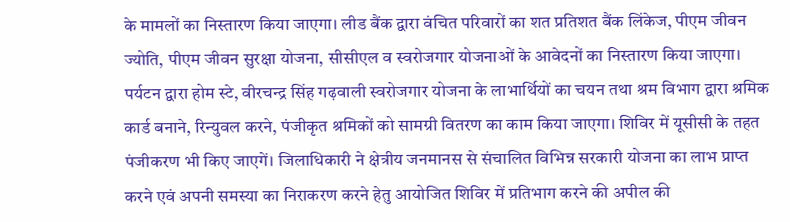के मामलों का निस्तारण किया जाएगा। लीड बैंक द्वारा वंचित परिवारों का शत प्रतिशत बैंक लिंकेज, पीएम जीवन ज्योति, पीएम जीवन सुरक्षा योजना, सीसीएल व स्वरोजगार योजनाओं के आवेदनों का निस्तारण किया जाएगा। पर्यटन द्वारा होम स्टे, वीरचन्द्र सिंह गढ़वाली स्वरोजगार योजना के लाभार्थियों का चयन तथा श्रम विभाग द्वारा श्रमिक कार्ड बनाने, रिन्युवल करने, पंजीकृत श्रमिकों को सामग्री वितरण का काम किया जाएगा। शिविर में यूसीसी के तहत पंजीकरण भी किए जाएगें। जिलाधिकारी ने क्षेत्रीय जनमानस से संचालित विभिन्न सरकारी योजना का लाभ प्राप्त करने एवं अपनी समस्या का निराकरण करने हेतु आयोजित शिविर में प्रतिभाग करने की अपील की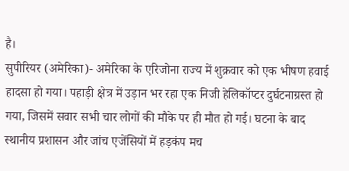है।
सुपीरियर (अमेरिका)- अमेरिका के एरिजोना राज्य में शुक्रवार को एक भीषण हवाई हादसा हो गया। पहाड़ी क्षेत्र में उड़ान भर रहा एक निजी हेलिकॉप्टर दुर्घटनाग्रस्त हो गया, जिसमें सवार सभी चार लोगों की मौके पर ही मौत हो गई। घटना के बाद स्थानीय प्रशासन और जांच एजेंसियों में हड़कंप मच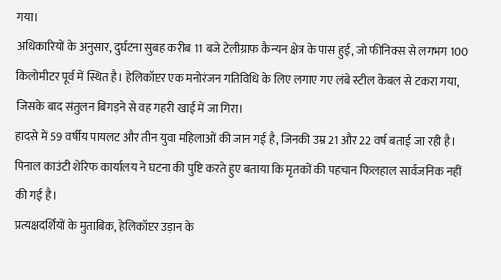गया।
अधिकारियों के अनुसार, दुर्घटना सुबह करीब 11 बजे टेलीग्राफ कैन्यन क्षेत्र के पास हुई, जो फीनिक्स से लगभग 100 किलोमीटर पूर्व में स्थित है। हेलिकॉप्टर एक मनोरंजन गतिविधि के लिए लगाए गए लंबे स्टील केबल से टकरा गया, जिसके बाद संतुलन बिगड़ने से वह गहरी खाई में जा गिरा।
हादसे में 59 वर्षीय पायलट और तीन युवा महिलाओं की जान गई है, जिनकी उम्र 21 और 22 वर्ष बताई जा रही है। पिनाल काउंटी शेरिफ कार्यालय ने घटना की पुष्टि करते हुए बताया कि मृतकों की पहचान फिलहाल सार्वजनिक नहीं की गई है।
प्रत्यक्षदर्शियों के मुताबिक, हेलिकॉप्टर उड़ान के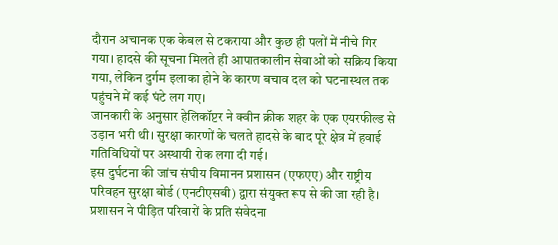दौरान अचानक एक केबल से टकराया और कुछ ही पलों में नीचे गिर गया। हादसे की सूचना मिलते ही आपातकालीन सेवाओं को सक्रिय किया गया, लेकिन दुर्गम इलाका होने के कारण बचाव दल को घटनास्थल तक पहुंचने में कई घंटे लग गए।
जानकारी के अनुसार हेलिकॉप्टर ने क्वीन क्रीक शहर के एक एयरफील्ड से उड़ान भरी थी। सुरक्षा कारणों के चलते हादसे के बाद पूरे क्षेत्र में हवाई गतिविधियों पर अस्थायी रोक लगा दी गई।
इस दुर्घटना की जांच संघीय विमानन प्रशासन (एफएए) और राष्ट्रीय परिवहन सुरक्षा बोर्ड (एनटीएसबी) द्वारा संयुक्त रूप से की जा रही है। प्रशासन ने पीड़ित परिवारों के प्रति संवेदना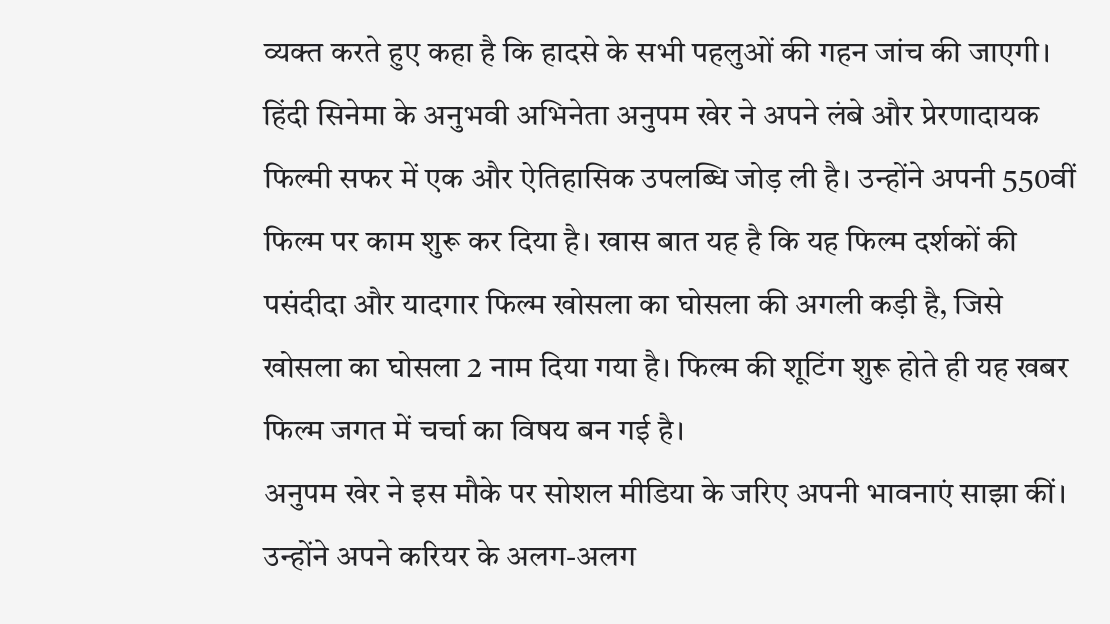व्यक्त करते हुए कहा है कि हादसे के सभी पहलुओं की गहन जांच की जाएगी।
हिंदी सिनेमा के अनुभवी अभिनेता अनुपम खेर ने अपने लंबे और प्रेरणादायक फिल्मी सफर में एक और ऐतिहासिक उपलब्धि जोड़ ली है। उन्होंने अपनी 550वीं फिल्म पर काम शुरू कर दिया है। खास बात यह है कि यह फिल्म दर्शकों की पसंदीदा और यादगार फिल्म खोसला का घोसला की अगली कड़ी है, जिसे खोसला का घोसला 2 नाम दिया गया है। फिल्म की शूटिंग शुरू होते ही यह खबर फिल्म जगत में चर्चा का विषय बन गई है।
अनुपम खेर ने इस मौके पर सोशल मीडिया के जरिए अपनी भावनाएं साझा कीं। उन्होंने अपने करियर के अलग-अलग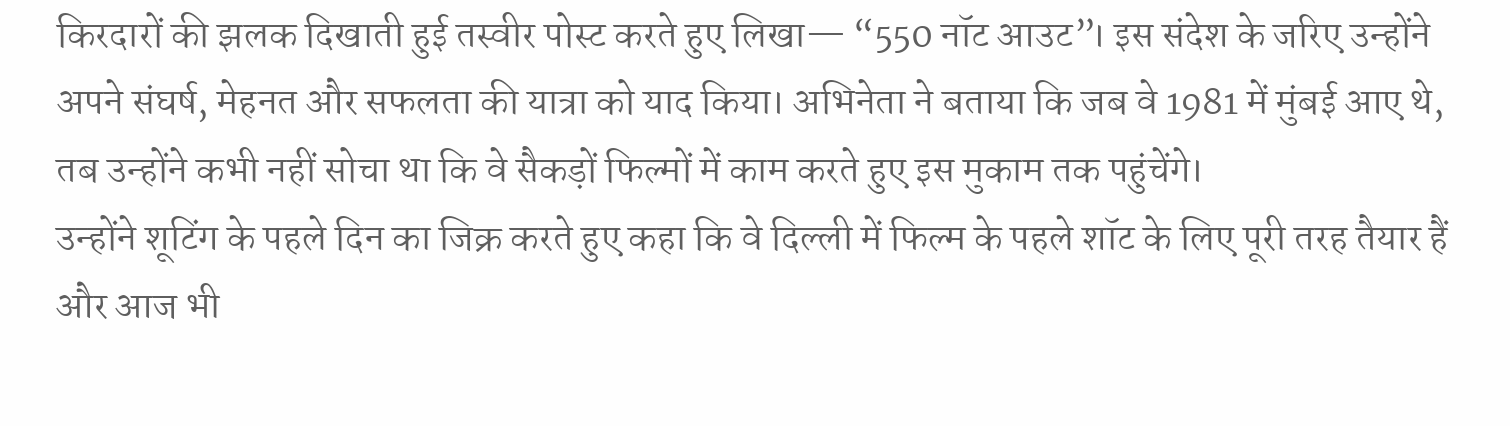किरदारों की झलक दिखाती हुई तस्वीर पोस्ट करते हुए लिखा— “550 नॉट आउट”। इस संदेश के जरिए उन्होंने अपने संघर्ष, मेहनत और सफलता की यात्रा को याद किया। अभिनेता ने बताया कि जब वे 1981 में मुंबई आए थे, तब उन्होंने कभी नहीं सोचा था कि वे सैकड़ों फिल्मों में काम करते हुए इस मुकाम तक पहुंचेंगे।
उन्होंने शूटिंग के पहले दिन का जिक्र करते हुए कहा कि वे दिल्ली में फिल्म के पहले शॉट के लिए पूरी तरह तैयार हैं और आज भी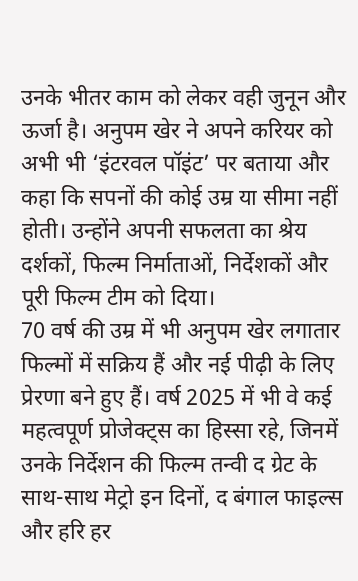उनके भीतर काम को लेकर वही जुनून और ऊर्जा है। अनुपम खेर ने अपने करियर को अभी भी ‘इंटरवल पॉइंट’ पर बताया और कहा कि सपनों की कोई उम्र या सीमा नहीं होती। उन्होंने अपनी सफलता का श्रेय दर्शकों, फिल्म निर्माताओं, निर्देशकों और पूरी फिल्म टीम को दिया।
70 वर्ष की उम्र में भी अनुपम खेर लगातार फिल्मों में सक्रिय हैं और नई पीढ़ी के लिए प्रेरणा बने हुए हैं। वर्ष 2025 में भी वे कई महत्वपूर्ण प्रोजेक्ट्स का हिस्सा रहे, जिनमें उनके निर्देशन की फिल्म तन्वी द ग्रेट के साथ-साथ मेट्रो इन दिनों, द बंगाल फाइल्स और हरि हर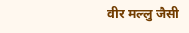वीर मल्लु जैसी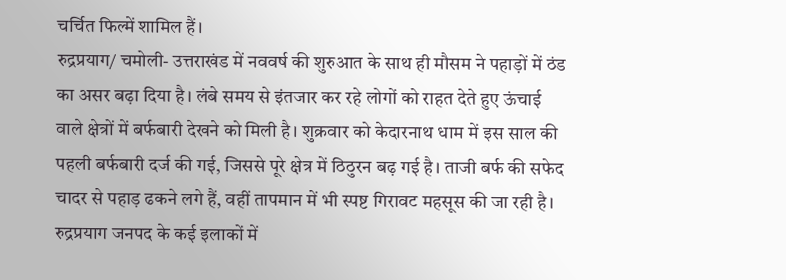चर्चित फिल्में शामिल हैं।
रुद्रप्रयाग/ चमोली- उत्तराखंड में नववर्ष की शुरुआत के साथ ही मौसम ने पहाड़ों में ठंड का असर बढ़ा दिया है। लंबे समय से इंतजार कर रहे लोगों को राहत देते हुए ऊंचाई वाले क्षेत्रों में बर्फबारी देखने को मिली है। शुक्रवार को केदारनाथ धाम में इस साल की पहली बर्फबारी दर्ज की गई, जिससे पूरे क्षेत्र में ठिठुरन बढ़ गई है। ताजी बर्फ की सफेद चादर से पहाड़ ढकने लगे हैं, वहीं तापमान में भी स्पष्ट गिरावट महसूस की जा रही है।
रुद्रप्रयाग जनपद के कई इलाकों में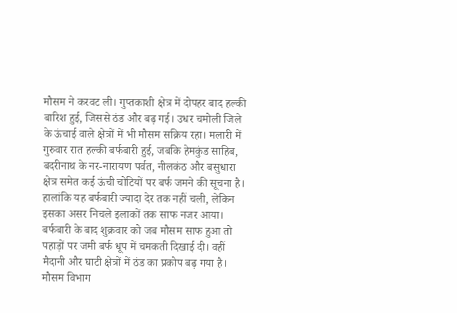मौसम ने करवट ली। गुप्तकाशी क्षेत्र में दोपहर बाद हल्की बारिश हुई, जिससे ठंड और बढ़ गई। उधर चमोली जिले के ऊंचाई वाले क्षेत्रों में भी मौसम सक्रिय रहा। मलारी में गुरुवार रात हल्की बर्फबारी हुई, जबकि हेमकुंड साहिब, बदरीनाथ के नर-नारायण पर्वत, नीलकंठ और बसुधारा क्षेत्र समेत कई ऊंची चोटियों पर बर्फ जमने की सूचना है। हालांकि यह बर्फबारी ज्यादा देर तक नहीं चली, लेकिन इसका असर निचले इलाकों तक साफ नजर आया।
बर्फबारी के बाद शुक्रवार को जब मौसम साफ हुआ तो पहाड़ों पर जमी बर्फ धूप में चमकती दिखाई दी। वहीं मैदानी और घाटी क्षेत्रों में ठंड का प्रकोप बढ़ गया है। मौसम विभाग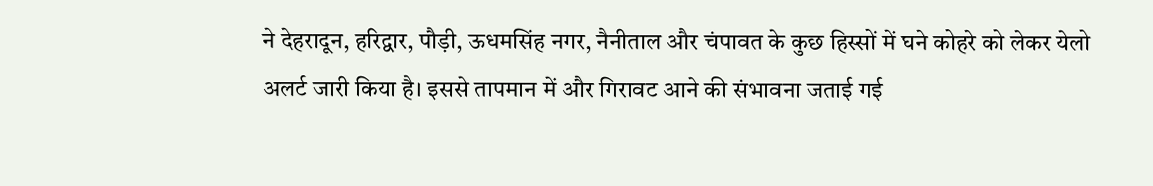ने देहरादून, हरिद्वार, पौड़ी, ऊधमसिंह नगर, नैनीताल और चंपावत के कुछ हिस्सों में घने कोहरे को लेकर येलो अलर्ट जारी किया है। इससे तापमान में और गिरावट आने की संभावना जताई गई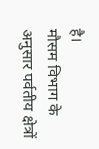है।
मौसम विभाग के अनुसार पर्वतीय क्षेत्रों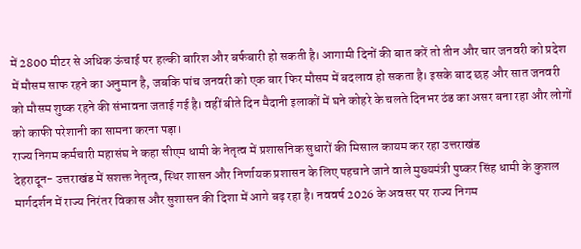में 2800 मीटर से अधिक ऊंचाई पर हल्की बारिश और बर्फबारी हो सकती है। आगामी दिनों की बात करें तो तीन और चार जनवरी को प्रदेश में मौसम साफ रहने का अनुमान है, जबकि पांच जनवरी को एक बार फिर मौसम में बदलाव हो सकता है। इसके बाद छह और सात जनवरी को मौसम शुष्क रहने की संभावना जताई गई है। वहीं बीते दिन मैदानी इलाकों में घने कोहरे के चलते दिनभर ठंड का असर बना रहा और लोगों को काफी परेशानी का सामना करना पड़ा।
राज्य निगम कर्मचारी महासंघ ने कहा सीएम धामी के नेतृत्व में प्रशासनिक सुधारों की मिसाल कायम कर रहा उत्तराखंड
देहरादून- उत्तराखंड में सशक्त नेतृत्व, स्थिर शासन और निर्णायक प्रशासन के लिए पहचाने जाने वाले मुख्यमंत्री पुष्कर सिंह धामी के कुशल मार्गदर्शन में राज्य निरंतर विकास और सुशासन की दिशा में आगे बढ़ रहा है। नववर्ष 2026 के अवसर पर राज्य निगम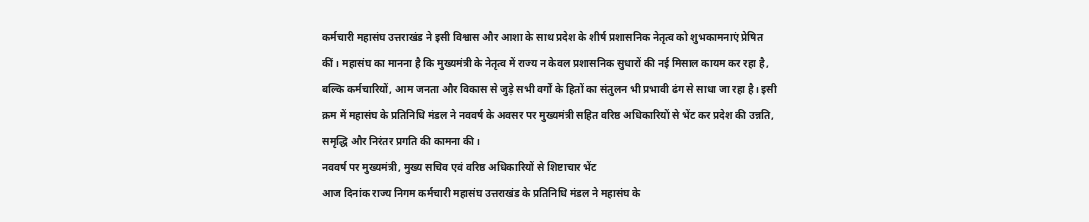कर्मचारी महासंघ उत्तराखंड ने इसी विश्वास और आशा के साथ प्रदेश के शीर्ष प्रशासनिक नेतृत्व को शुभकामनाएं प्रेषित कीं। महासंघ का मानना है कि मुख्यमंत्री के नेतृत्व में राज्य न केवल प्रशासनिक सुधारों की नई मिसाल कायम कर रहा है, बल्कि कर्मचारियों, आम जनता और विकास से जुड़े सभी वर्गों के हितों का संतुलन भी प्रभावी ढंग से साधा जा रहा है। इसी क्रम में महासंघ के प्रतिनिधि मंडल ने नववर्ष के अवसर पर मुख्यमंत्री सहित वरिष्ठ अधिकारियों से भेंट कर प्रदेश की उन्नति, समृद्धि और निरंतर प्रगति की कामना की।
नववर्ष पर मुख्यमंत्री, मुख्य सचिव एवं वरिष्ठ अधिकारियों से शिष्टाचार भेंट
आज दिनांक राज्य निगम कर्मचारी महासंघ उत्तराखंड के प्रतिनिधि मंडल ने महासंघ के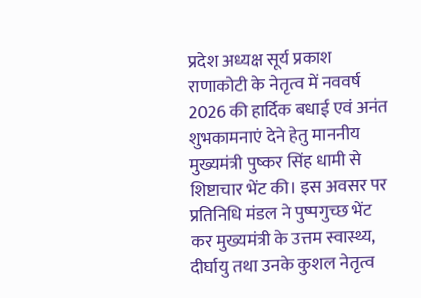प्रदेश अध्यक्ष सूर्य प्रकाश राणाकोटी के नेतृत्व में नववर्ष 2026 की हार्दिक बधाई एवं अनंत शुभकामनाएं देने हेतु माननीय मुख्यमंत्री पुष्कर सिंह धामी से शिष्टाचार भेंट की। इस अवसर पर प्रतिनिधि मंडल ने पुष्पगुच्छ भेंट कर मुख्यमंत्री के उत्तम स्वास्थ्य, दीर्घायु तथा उनके कुशल नेतृत्व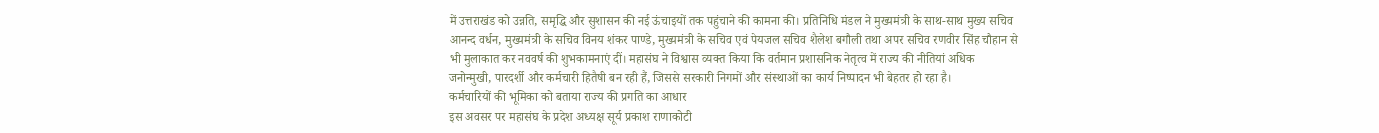में उत्तराखंड को उन्नति, समृद्धि और सुशासन की नई ऊंचाइयों तक पहुंचाने की कामना की। प्रतिनिधि मंडल ने मुख्यमंत्री के साथ-साथ मुख्य सचिव आनन्द वर्धन, मुख्यमंत्री के सचिव विनय शंकर पाण्डे, मुख्यमंत्री के सचिव एवं पेयजल सचिव शैलेश बगौली तथा अपर सचिव रणवीर सिंह चौहान से भी मुलाकात कर नववर्ष की शुभकामनाएं दीं। महासंघ ने विश्वास व्यक्त किया कि वर्तमान प्रशासनिक नेतृत्व में राज्य की नीतियां अधिक जनोन्मुखी, पारदर्शी और कर्मचारी हितैषी बन रही हैं, जिससे सरकारी निगमों और संस्थाओं का कार्य निष्पादन भी बेहतर हो रहा है।
कर्मचारियों की भूमिका को बताया राज्य की प्रगति का आधार
इस अवसर पर महासंघ के प्रदेश अध्यक्ष सूर्य प्रकाश राणाकोटी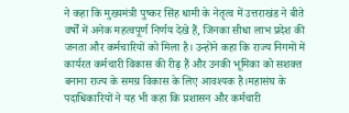ने कहा कि मुख्यमंत्री पुष्कर सिंह धामी के नेतृत्व में उत्तराखंड ने बीते वर्षों में अनेक महत्वपूर्ण निर्णय देखे हैं, जिनका सीधा लाभ प्रदेश की जनता और कर्मचारियों को मिला है। उन्होंने कहा कि राज्य निगमों में कार्यरत कर्मचारी विकास की रीढ़ हैं और उनकी भूमिका को सशक्त बनाना राज्य के समग्र विकास के लिए आवश्यक है।महासंघ के पदाधिकारियों ने यह भी कहा कि प्रशासन और कर्मचारी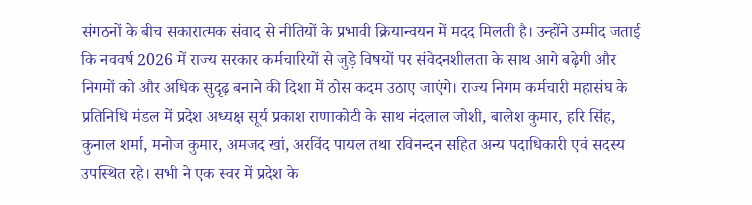संगठनों के बीच सकारात्मक संवाद से नीतियों के प्रभावी क्रियान्वयन में मदद मिलती है। उन्होंने उम्मीद जताई कि नववर्ष 2026 में राज्य सरकार कर्मचारियों से जुड़े विषयों पर संवेदनशीलता के साथ आगे बढ़ेगी और निगमों को और अधिक सुदृढ़ बनाने की दिशा में ठोस कदम उठाए जाएंगे। राज्य निगम कर्मचारी महासंघ के प्रतिनिधि मंडल में प्रदेश अध्यक्ष सूर्य प्रकाश राणाकोटी के साथ नंदलाल जोशी, बालेश कुमार, हरि सिंह, कुनाल शर्मा, मनोज कुमार, अमजद खां, अरविंद पायल तथा रविनन्दन सहित अन्य पदाधिकारी एवं सदस्य उपस्थित रहे। सभी ने एक स्वर में प्रदेश के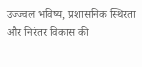उज्ज्वल भविष्य, प्रशासनिक स्थिरता और निरंतर विकास की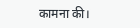कामना की।